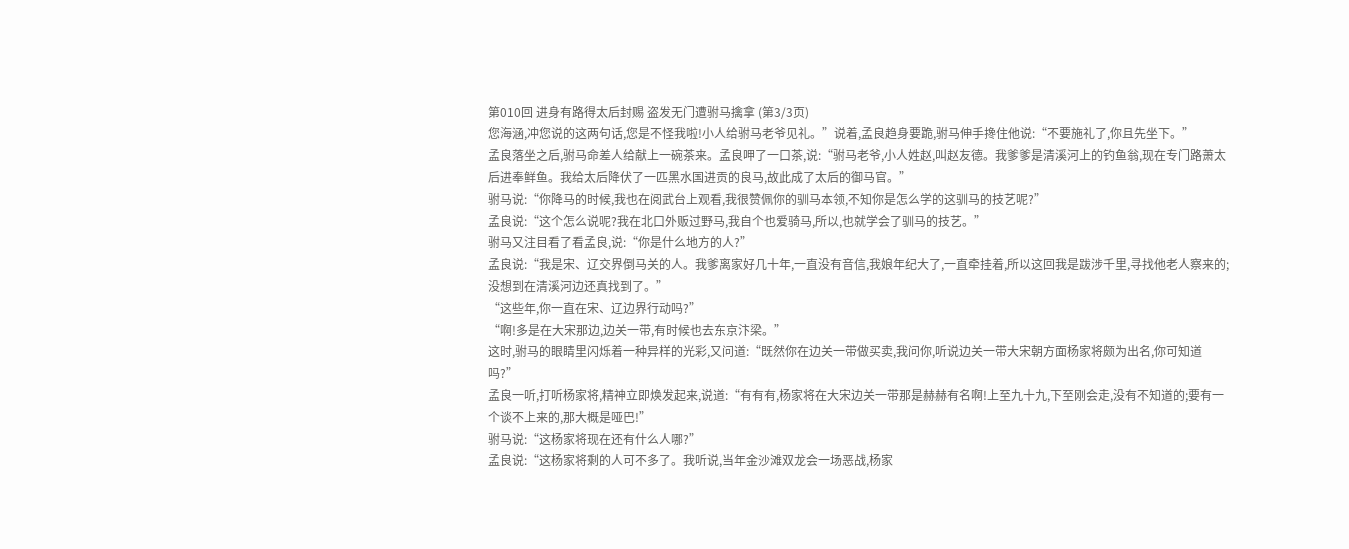第010回 进身有路得太后封赐 盗发无门遭驸马擒拿 (第3/3页)
您海涵,冲您说的这两句话,您是不怪我啦!小人给驸马老爷见礼。”说着,孟良趋身要跪,驸马伸手搀住他说:“不要施礼了,你且先坐下。”
孟良落坐之后,驸马命差人给献上一碗茶来。孟良呷了一口茶,说:“驸马老爷,小人姓赵,叫赵友德。我爹爹是清溪河上的钓鱼翁,现在专门路萧太后进奉鲜鱼。我给太后降伏了一匹黑水国进贡的良马,故此成了太后的御马官。”
驸马说:“你降马的时候,我也在阅武台上观看,我很赞佩你的驯马本领,不知你是怎么学的这驯马的技艺呢?”
孟良说:“这个怎么说呢?我在北口外贩过野马,我自个也爱骑马,所以,也就学会了驯马的技艺。”
驸马又注目看了看孟良,说:“你是什么地方的人?”
孟良说:“我是宋、辽交界倒马关的人。我爹离家好几十年,一直没有音信,我娘年纪大了,一直牵挂着,所以这回我是跋涉千里,寻找他老人察来的;没想到在清溪河边还真找到了。”
“这些年,你一直在宋、辽边界行动吗?”
“啊!多是在大宋那边,边关一带,有时候也去东京汴梁。”
这时,驸马的眼睛里闪烁着一种异样的光彩,又问道:“既然你在边关一带做买卖,我问你,听说边关一带大宋朝方面杨家将颇为出名,你可知道吗?”
孟良一听,打听杨家将,精神立即焕发起来,说道:“有有有,杨家将在大宋边关一带那是赫赫有名啊!上至九十九,下至刚会走,没有不知道的;要有一个谈不上来的,那大概是哑巴!”
驸马说:“这杨家将现在还有什么人哪?”
孟良说:“这杨家将剩的人可不多了。我听说,当年金沙滩双龙会一场恶战,杨家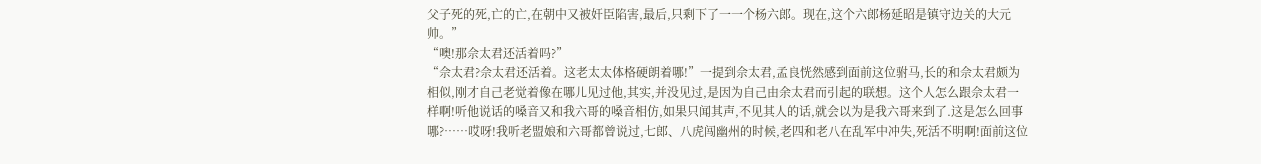父子死的死,亡的亡,在朝中又被奸臣陷害,最后,只剩下了一一个杨六郎。现在,这个六郎杨延昭是镇守边关的大元帅。”
“噢!那佘太君还活着吗?”
“佘太君?佘太君还活着。这老太太体格硬朗着哪!”一提到佘太君,孟良恍然感到面前这位驸马,长的和佘太君颇为相似,刚才自己老觉着像在哪儿见过他,其实,并没见过,是因为自己由余太君而引起的联想。这个人怎么跟佘太君一样啊!听他说话的嗓音又和我六哥的嗓音相仿,如果只闻其声,不见其人的话,就会以为是我六哥来到了.这是怎么回事哪?……哎呀!我听老盟娘和六哥都曾说过,七郎、八虎闯幽州的时候,老四和老八在乱军中冲失,死活不明啊!面前这位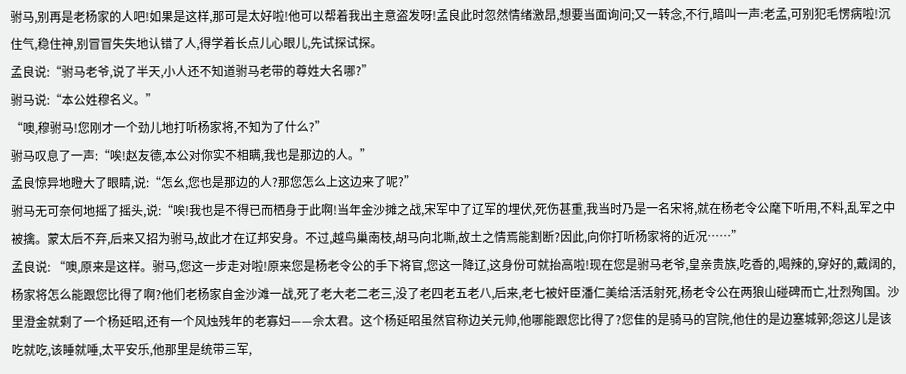驸马,别再是老杨家的人吧!如果是这样,那可是太好啦!他可以帮着我出主意盗发呀!孟良此时忽然情绪激昂,想要当面询问;又一转念,不行,暗叫一声:老孟,可别犯毛愣病啦!沉住气,稳住神,别冒冒失失地认错了人,得学着长点儿心眼儿,先试探试探。
孟良说:“驸马老爷,说了半天,小人还不知道驸马老带的尊姓大名哪?”
驸马说:“本公姓穆名义。”
“噢,穆驸马!您刚才一个劲儿地打听杨家将,不知为了什么?”
驸马叹息了一声:“唉!赵友德,本公对你实不相瞒,我也是那边的人。”
孟良惊异地瞪大了眼睛,说:“怎幺,您也是那边的人?那您怎么上这边来了呢?”
驸马无可奈何地摇了摇头,说:“唉!我也是不得已而栖身于此啊!当年金沙摊之战,宋军中了辽军的埋伏,死伤甚重,我当时乃是一名宋将,就在杨老令公麾下听用,不料,乱军之中被擒。蒙太后不弃,后来又招为驸马,故此才在辽邦安身。不过,越鸟巢南枝,胡马向北嘶,故土之情焉能割断?因此,向你打听杨家将的近况……”
孟良说: “噢,原来是这样。驸马,您这一步走对啦!原来您是杨老令公的手下将官,您这一降辽,这身份可就抬高啦!现在您是驸马老爷,皇亲贵族,吃香的,喝辣的,穿好的,戴阔的,杨家将怎么能跟您比得了啊?他们老杨家自金沙滩一战,死了老大老二老三,没了老四老五老八,后来,老七被奸臣潘仁美给活活射死,杨老令公在两狼山碰碑而亡,壮烈殉国。沙里澄金就剩了一个杨延昭,还有一个风烛残年的老寡妇——佘太君。这个杨延昭虽然官称边关元帅,他哪能跟您比得了?您隹的是骑马的宫院,他住的是边塞城郭;怨这儿是该吃就吃,该睡就唾,太平安乐,他那里是统带三军,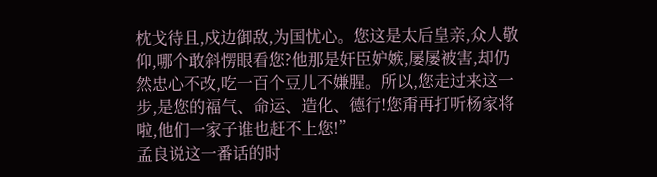枕戈待且,戍边御敌,为国忧心。您这是太后皇亲,众人敬仰,哪个敢斜愣眼看您?他那是奸臣妒嫉,屡屡被害,却仍然忠心不改,吃一百个豆儿不嫌腥。所以,您走过来这一步,是您的福气、命运、造化、德行!您甭再打听杨家将啦,他们一家子谁也赶不上您!”
孟良说这一番话的时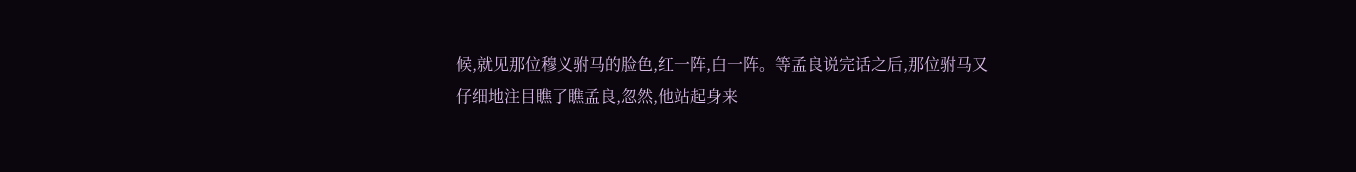候,就见那位穆义驸马的脸色,红一阵,白一阵。等孟良说完话之后,那位驸马又仔细地注目瞧了瞧孟良,忽然,他站起身来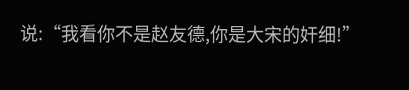说:“我看你不是赵友德,你是大宋的奸细!”